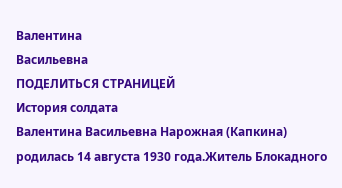Валентина
Васильевна
ПОДЕЛИТЬСЯ СТРАНИЦЕЙ
История солдата
Валентина Васильевна Нарожная (Капкина) родилась 14 августа 1930 года.Житель Блокадного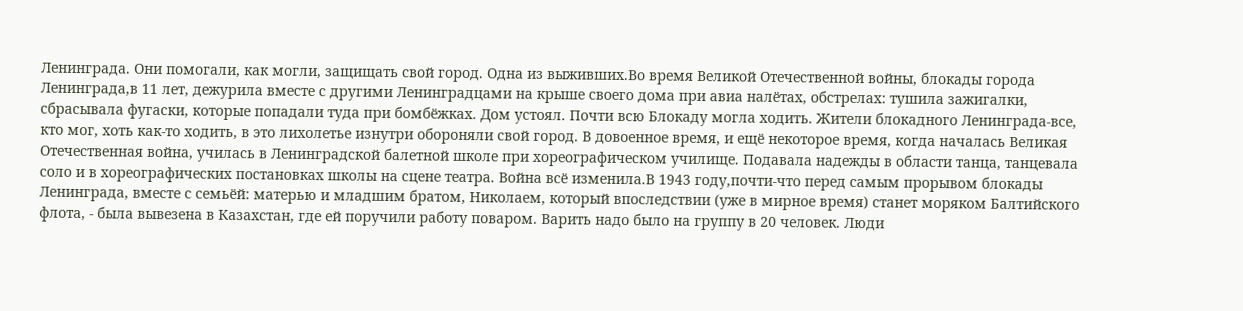Ленинграда. Они помогали, как могли, защищать свой город. Одна из выживших.Во время Великой Отечественной войны, блокады города Ленинграда,в 11 лет, дежурила вместе с другими Ленинградцами на крыше своего дома при авиа налётах, обстрелах: тушила зажигалки, сбрасывала фугаски, которые попадали туда при бомбёжках. Дом устоял. Почти всю Блокаду могла ходить. Жители блокадного Ленинграда-все, кто мог, хоть как-то ходить, в это лихолетье изнутри обороняли свой город. В довоенное время, и ещё некоторое время, когда началась Великая Отечественная война, училась в Ленинградской балетной школе при хореографическом училище. Подавала надежды в области танца, танцевала соло и в хореографических постановках школы на сцене театра. Война всё изменила.В 1943 году,почти-что перед самым прорывом блокады Ленинграда, вместе с семьёй: матерью и младшим братом, Николаем, который впоследствии (уже в мирное время) станет моряком Балтийского флота, - была вывезена в Казахстан, где ей поручили работу поваром. Варить надо было на группу в 20 человек. Люди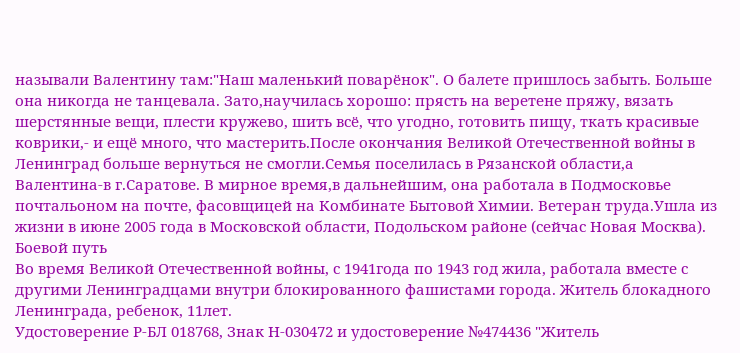называли Валентину там:"Наш маленький поварёнок". О балете пришлось забыть. Больше она никогда не танцевала. Зато,научилась хорошо: прясть на веретене пряжу, вязать шерстянные вещи, плести кружево, шить всё, что угодно, готовить пищу, ткать красивые коврики,- и ещё много, что мастерить.После окончания Великой Отечественной войны в Ленинград больше вернуться не смогли.Семья поселилась в Рязанской области,а Валентина-в г.Саратове. В мирное время,в дальнейшим, она работала в Подмосковье почтальоном на почте, фасовщицей на Комбинате Бытовой Химии. Ветеран труда.Ушла из жизни в июне 2005 года в Московской области, Подольском районе (сейчас Новая Москва).
Боевой путь
Во время Великой Отечественной войны, с 1941года по 1943 год жила, работала вместе с другими Ленинградцами внутри блокированного фашистами города. Житель блокадного Ленинграда, ребенок, 11лет.
Удостоверение Р-БЛ 018768, Знак Н-030472 и удостоверение №474436 "Житель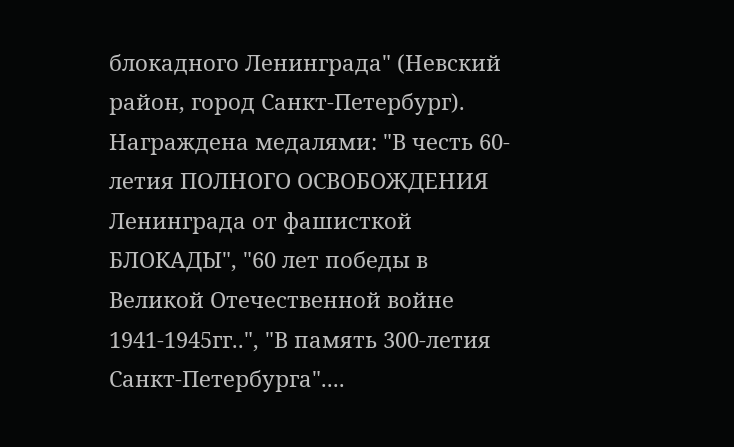блокадного Ленинграда" (Невский район, город Санкт-Петербург).
Награждена медалями: "В честь 60-летия ПОЛНОГО ОСВОБОЖДЕНИЯ Ленинграда от фашисткой БЛОКАДЫ", "60 лет победы в Великой Отечественной войне 1941-1945гг..", "В память 300-летия Санкт-Петербурга"....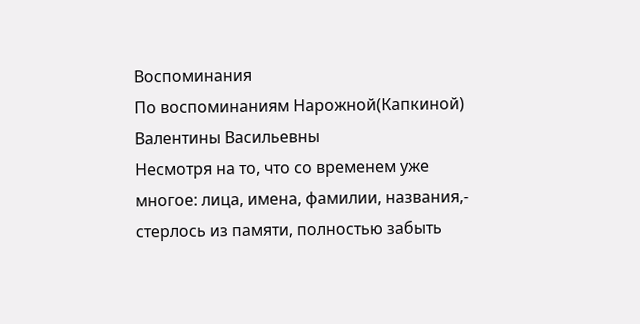Воспоминания
По воспоминаниям Нарожной(Капкиной) Валентины Васильевны
Несмотря на то, что со временем уже многое: лица, имена, фамилии, названия,- стерлось из памяти, полностью забыть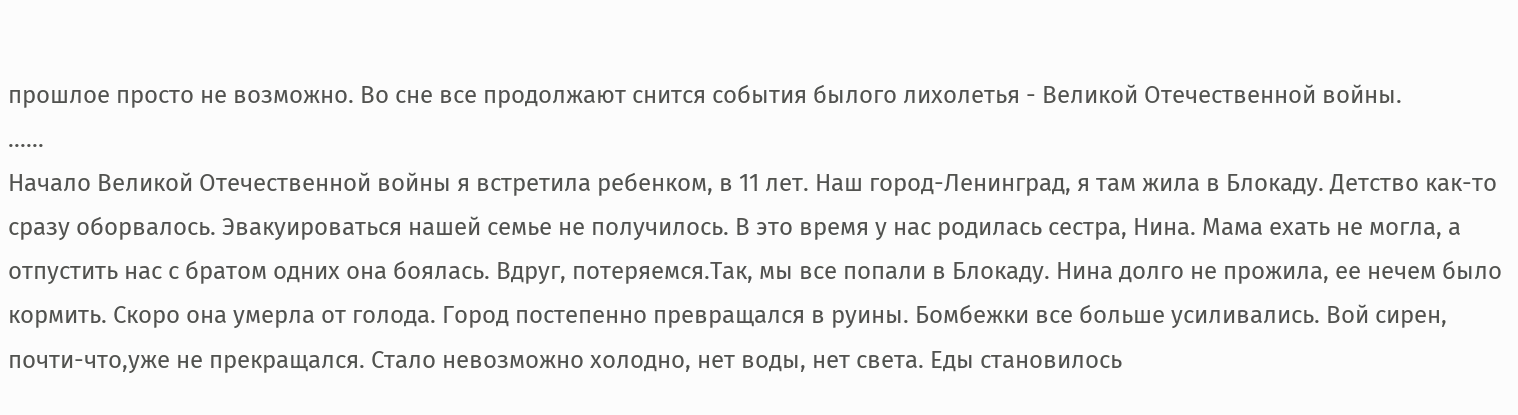прошлое просто не возможно. Во сне все продолжают снится события былого лихолетья - Великой Отечественной войны.
......
Начало Великой Отечественной войны я встретила ребенком, в 11 лет. Наш город-Ленинград, я там жила в Блокаду. Детство как-то сразу оборвалось. Эвакуироваться нашей семье не получилось. В это время у нас родилась сестра, Нина. Мама ехать не могла, а отпустить нас с братом одних она боялась. Вдруг, потеряемся.Так, мы все попали в Блокаду. Нина долго не прожила, ее нечем было кормить. Скоро она умерла от голода. Город постепенно превращался в руины. Бомбежки все больше усиливались. Вой сирен, почти-что,уже не прекращался. Стало невозможно холодно, нет воды, нет света. Еды становилось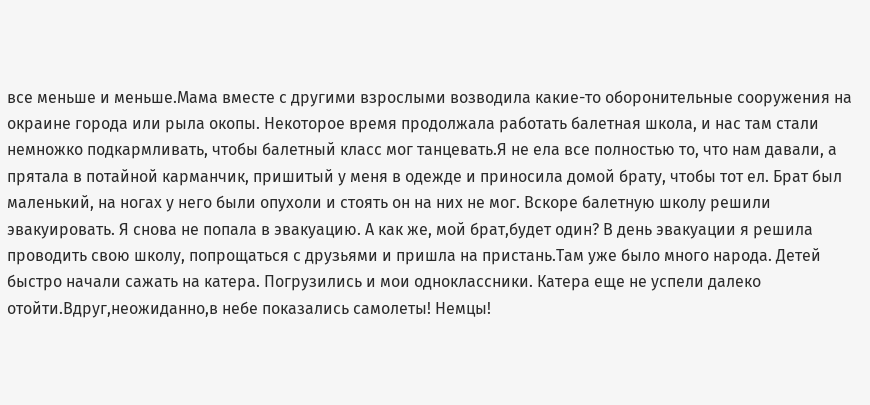все меньше и меньше.Мама вместе с другими взрослыми возводила какие-то оборонительные сооружения на окраине города или рыла окопы. Некоторое время продолжала работать балетная школа, и нас там стали немножко подкармливать, чтобы балетный класс мог танцевать.Я не ела все полностью то, что нам давали, а прятала в потайной карманчик, пришитый у меня в одежде и приносила домой брату, чтобы тот ел. Брат был маленький, на ногах у него были опухоли и стоять он на них не мог. Вскоре балетную школу решили эвакуировать. Я снова не попала в эвакуацию. А как же, мой брат,будет один? В день эвакуации я решила проводить свою школу, попрощаться с друзьями и пришла на пристань.Там уже было много народа. Детей быстро начали сажать на катера. Погрузились и мои одноклассники. Катера еще не успели далеко отойти.Вдруг,неожиданно,в небе показались самолеты! Немцы!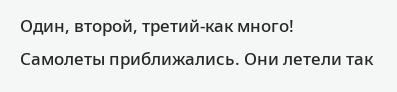Один, второй, третий-как много! Самолеты приближались. Они летели так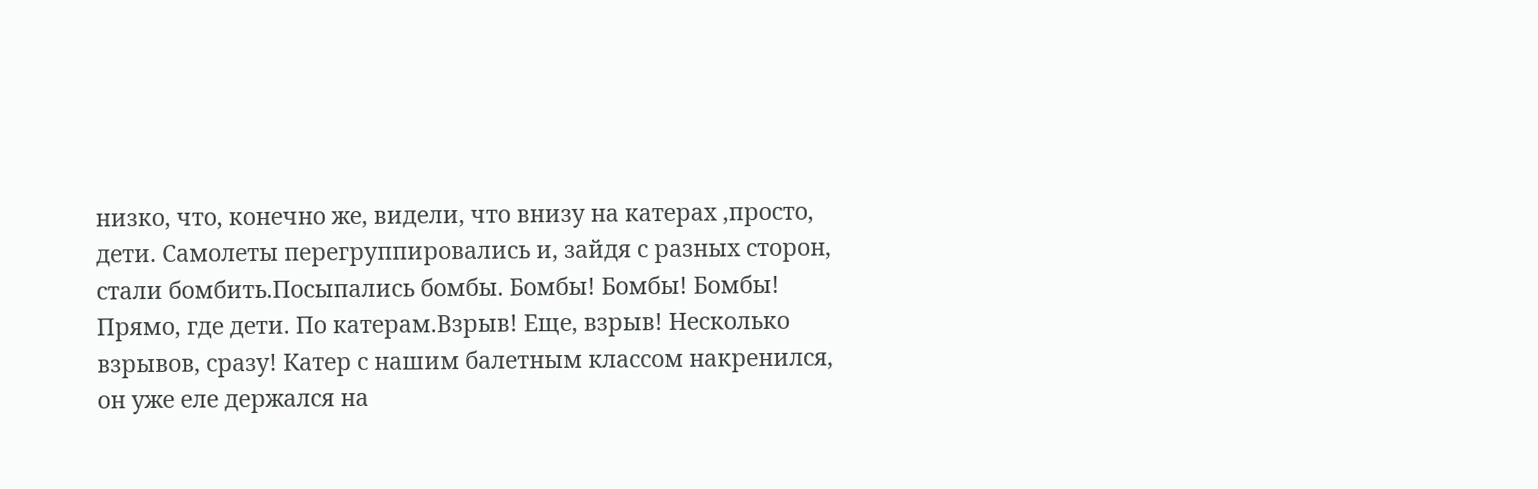низко, что, конечно же, видели, что внизу на катерах ,просто, дети. Самолеты перегруппировались и, зайдя с разных сторон, стали бомбить.Посыпались бомбы. Бомбы! Бомбы! Бомбы! Прямо, где дети. По катерам.Взрыв! Еще, взрыв! Несколько взрывов, сразу! Катер с нашим балетным классом накренился, он уже еле держался на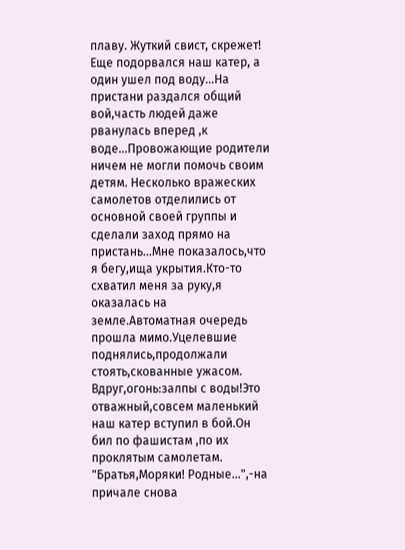плаву. Жуткий свист, скрежет! Еще подорвался наш катер, а один ушел под воду...На пристани раздался общий вой,часть людей даже рванулась вперед ,к воде...Провожающие родители ничем не могли помочь своим детям. Несколько вражеских самолетов отделились от основной своей группы и сделали заход прямо на пристань...Мне показалось,что я бегу,ища укрытия.Кто-то схватил меня за руку,я оказалась на земле.Автоматная очередь прошла мимо.Уцелевшие поднялись,продолжали стоять,скованные ужасом. Вдруг,огонь:залпы с воды!Это отважный,совсем маленький наш катер вступил в бой.Он бил по фашистам ,по их проклятым самолетам.
"Братья,Моряки! Родные...",-на причале снова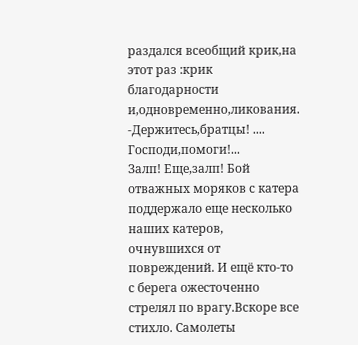раздался всеобщий крик,на этот раз :крик благодарности и,одновременно,ликования.
-Держитесь,братцы! .... Господи,помоги!...
Залп! Еще,залп! Бой отважных моряков с катера поддержало еще несколько наших катеров, очнувшихся от повреждений. И ещё кто-то с берега ожесточенно стрелял по врагу.Вскоре все стихло. Самолеты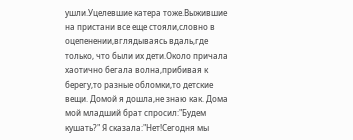ушли.Уцелевшие катера тоже.Выжившие на пристани все еще стояли,словно в оцепенении,вглядываясь вдаль,где только, что были их дети.Около причала хаотично бегала волна,прибивая к берегу,то разные обломки,то детские вещи. Домой я дошла,не знаю как. Дома мой младший брат спросил:"Будем кушать?" Я сказала:"Нет!Сегодня мы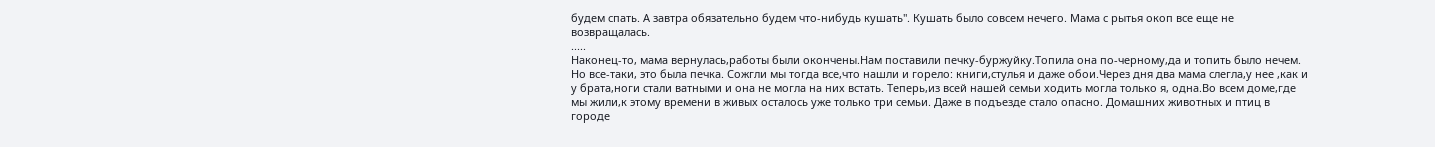будем спать. А завтра обязательно будем что-нибудь кушать". Кушать было совсем нечего. Мама с рытья окоп все еще не возвращалась.
.....
Наконец-то, мама вернулась,работы были окончены.Нам поставили печку-буржуйку.Топила она по-черному,да и топить было нечем. Но все-таки, это была печка. Сожгли мы тогда все,что нашли и горело: книги,стулья и даже обои.Через дня два мама слегла,у нее ,как и у брата,ноги стали ватными и она не могла на них встать. Теперь,из всей нашей семьи ходить могла только я, одна.Во всем доме,где мы жили,к этому времени в живых осталось уже только три семьи. Даже в подъезде стало опасно. Домашних животных и птиц в городе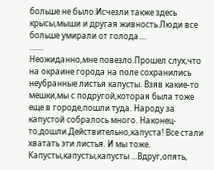больше не было.Исчезли также здесь крысы,мыши и другая живность.Люди все больше умирали от голода....
.......
Неожиданно,мне повезло.Прошел слух,что на окраине города на поле сохранились неубранные листья капусты. Взяв какие-то мешки,мы с подругой,которая была тоже еще в городе,пошли туда. Народу за капустой собралось много. Наконец-то,дошли.Действительно,капуста! Все стали хватать эти листья. И мы тоже. Капусты,капусты,капусты ...Вдруг,опять,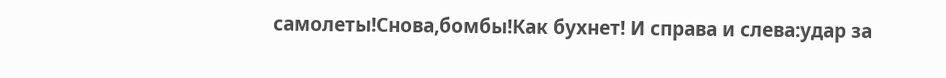самолеты!Снова,бомбы!Как бухнет! И справа и слева:удар за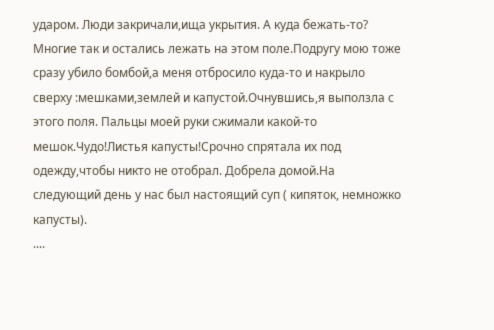ударом. Люди закричали,ища укрытия. А куда бежать-то? Многие так и остались лежать на этом поле.Подругу мою тоже сразу убило бомбой,а меня отбросило куда-то и накрыло сверху :мешками,землей и капустой.Очнувшись,я выползла с этого поля. Пальцы моей руки сжимали какой-то мешок.Чудо!Листья капусты!Срочно спрятала их под одежду,чтобы никто не отобрал. Добрела домой.На следующий день у нас был настоящий суп ( кипяток, немножко капусты).
....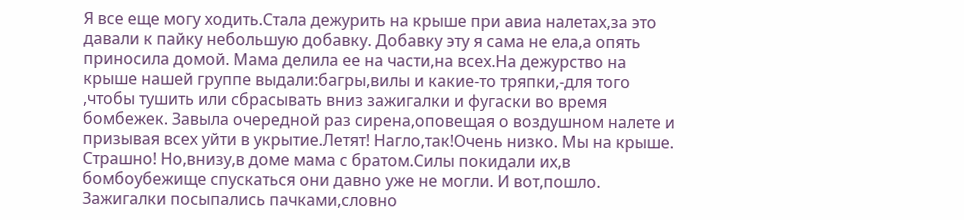Я все еще могу ходить.Стала дежурить на крыше при авиа налетах,за это давали к пайку небольшую добавку. Добавку эту я сама не ела,а опять приносила домой. Мама делила ее на части,на всех.На дежурство на крыше нашей группе выдали:багры,вилы и какие-то тряпки,-для того ,чтобы тушить или сбрасывать вниз зажигалки и фугаски во время бомбежек. Завыла очередной раз сирена,оповещая о воздушном налете и призывая всех уйти в укрытие.Летят! Нагло,так!Очень низко. Мы на крыше. Страшно! Но,внизу,в доме мама с братом.Силы покидали их,в бомбоубежище спускаться они давно уже не могли. И вот,пошло. Зажигалки посыпались пачками,словно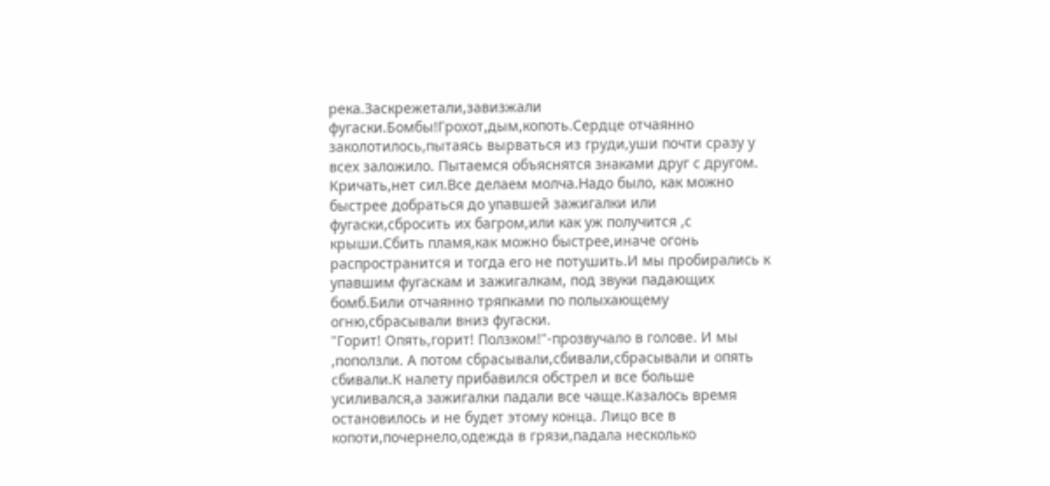река.Заскрежетали,завизжали фугаски.Бомбы!Грохот,дым,копоть.Сердце отчаянно заколотилось,пытаясь вырваться из груди,уши почти сразу у всех заложило. Пытаемся объяснятся знаками друг с другом. Кричать,нет сил.Все делаем молча.Надо было, как можно быстрее добраться до упавшей зажигалки или фугаски,сбросить их багром,или как уж получится ,с крыши.Сбить пламя,как можно быстрее,иначе огонь распространится и тогда его не потушить.И мы пробирались к упавшим фугаскам и зажигалкам, под звуки падающих бомб.Били отчаянно тряпками по полыхающему огню,сбрасывали вниз фугаски.
"Горит! Опять,горит! Ползком!"-прозвучало в голове. И мы ,поползли. А потом сбрасывали,сбивали,сбрасывали и опять сбивали.К налету прибавился обстрел и все больше усиливался,а зажигалки падали все чаще.Казалось время остановилось и не будет этому конца. Лицо все в копоти,почернело,одежда в грязи,падала несколько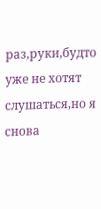раз,руки,будто уже не хотят слушаться,но я снова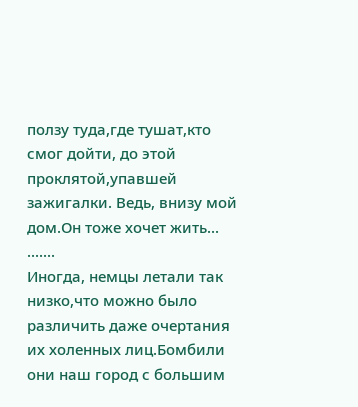ползу туда,где тушат,кто смог дойти, до этой проклятой,упавшей зажигалки. Ведь, внизу мой дом.Он тоже хочет жить...
.......
Иногда, немцы летали так низко,что можно было различить даже очертания их холенных лиц.Бомбили они наш город с большим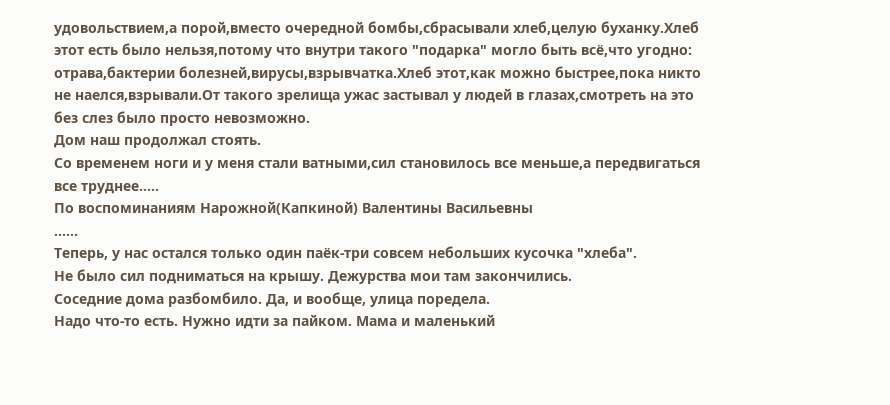удовольствием,а порой,вместо очередной бомбы,сбрасывали хлеб,целую буханку.Хлеб этот есть было нельзя,потому что внутри такого "подарка" могло быть всё,что угодно: отрава,бактерии болезней,вирусы,взрывчатка.Хлеб этот,как можно быстрее,пока никто не наелся,взрывали.От такого зрелища ужас застывал у людей в глазах,смотреть на это без слез было просто невозможно.
Дом наш продолжал стоять.
Со временем ноги и у меня стали ватными,сил становилось все меньше,а передвигаться все труднее.....
По воспоминаниям Нарожной(Капкиной) Валентины Васильевны
......
Теперь, у нас остался только один паёк-три совсем небольших кусочка "хлеба".
Не было сил подниматься на крышу. Дежурства мои там закончились.
Соседние дома разбомбило. Да, и вообще, улица поредела.
Надо что-то есть. Нужно идти за пайком. Мама и маленький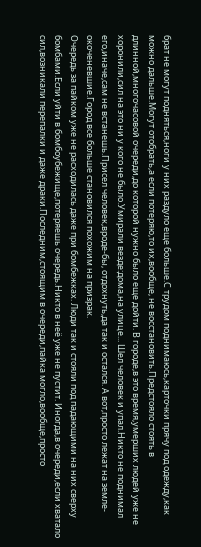брат не могут подняться,ноги у них раздуло еще больше.С трудом поднимаюсь,карточки прячу под одежду,как можно дальше.Могут отобрать,а если потеряю,то их,вообще, не восстановить.Предстояло стоять в длинной,многочасовой очереди,до которой нужно было еще дойти. В городе,в это время,умерших людей уже не хоронили,сил на это ни у кого не было.Умирали везде:дома,на улице... Шел человек и упал.Никто не поднимал его,иначе,сам не встанешь.Присел человек,вроде-бы, отдохнуть,да так и остался. А вот,просто лежат на земле- окоченевшие.Город все больше становился похожим на призрак.
Очередь за пайком уже не расходилась даже при бомбежках. Люди так и стояли под падающими на них сверху бомбами.Если уйти в бомбоубежище,потеряешь очередь.Никто в неё уже не пустит. Иногда,в очереди,если хватало сил,возникали перепалки и даже драки.Последним,стоящим в очереди,пайка могло,вообще,просто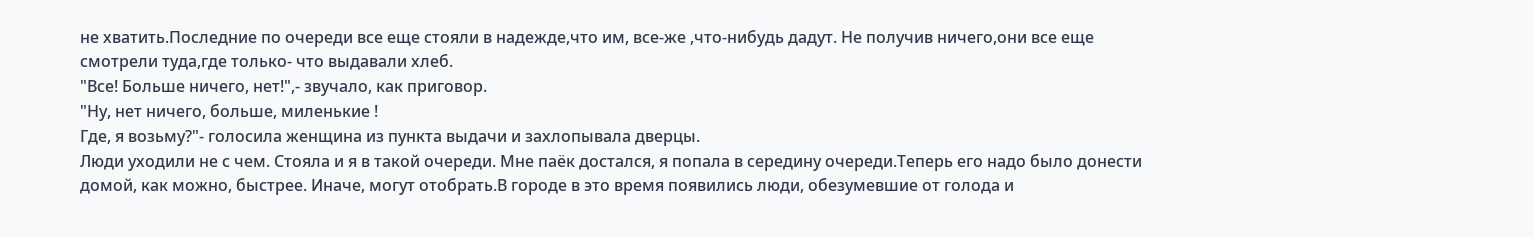не хватить.Последние по очереди все еще стояли в надежде,что им, все-же ,что-нибудь дадут. Не получив ничего,они все еще смотрели туда,где только- что выдавали хлеб.
"Все! Больше ничего, нет!",- звучало, как приговор.
"Ну, нет ничего, больше, миленькие !
Где, я возьму?"- голосила женщина из пункта выдачи и захлопывала дверцы.
Люди уходили не с чем. Стояла и я в такой очереди. Мне паёк достался, я попала в середину очереди.Теперь его надо было донести домой, как можно, быстрее. Иначе, могут отобрать.В городе в это время появились люди, обезумевшие от голода и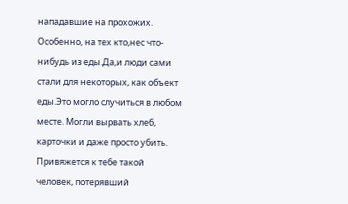нападавшие на прохожих. Особенно, на тех кто,нес что-нибудь из еды.Да,и люди сами стали для некоторых, как объект еды.Это могло случиться в любом месте. Могли вырвать хлеб, карточки и даже просто убить. Привяжется к тебе такой человек, потерявший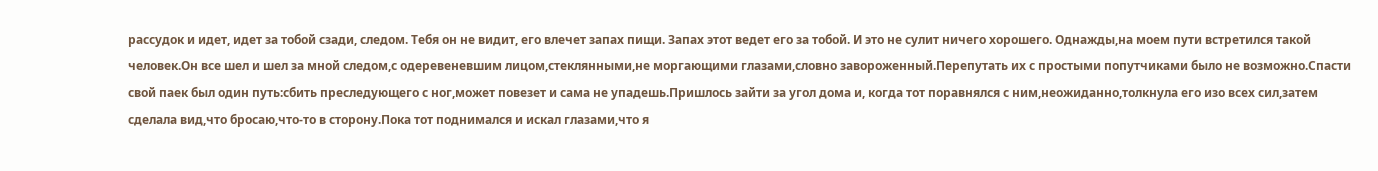рассудок и идет, идет за тобой сзади, следом. Тебя он не видит, его влечет запах пищи. Запах этот ведет его за тобой. И это не сулит ничего хорошего. Однажды,на моем пути встретился такой человек.Он все шел и шел за мной следом,с одеревеневшим лицом,стеклянными,не моргающими глазами,словно завороженный.Перепутать их с простыми попутчиками было не возможно.Спасти свой паек был один путь:сбить преследующего с ног,может повезет и сама не упадешь.Пришлось зайти за угол дома и, когда тот поравнялся с ним,неожиданно,толкнула его изо всех сил,затем сделала вид,что бросаю,что-то в сторону.Пока тот поднимался и искал глазами,что я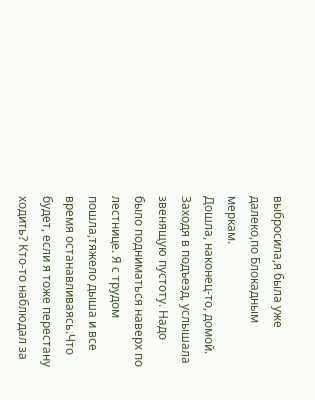выбросила,я была уже далеко,по Блокадным меркам.
Дошла, наконец-то, домой. Заходя в подъезд, услышала звенящую пустоту. Надо было подниматься наверх по лестнице. Я с трудом пошла,тяжело дыша и все время останавливаясь.Что будет, если я тоже перестану ходить? Кто-то наблюдал за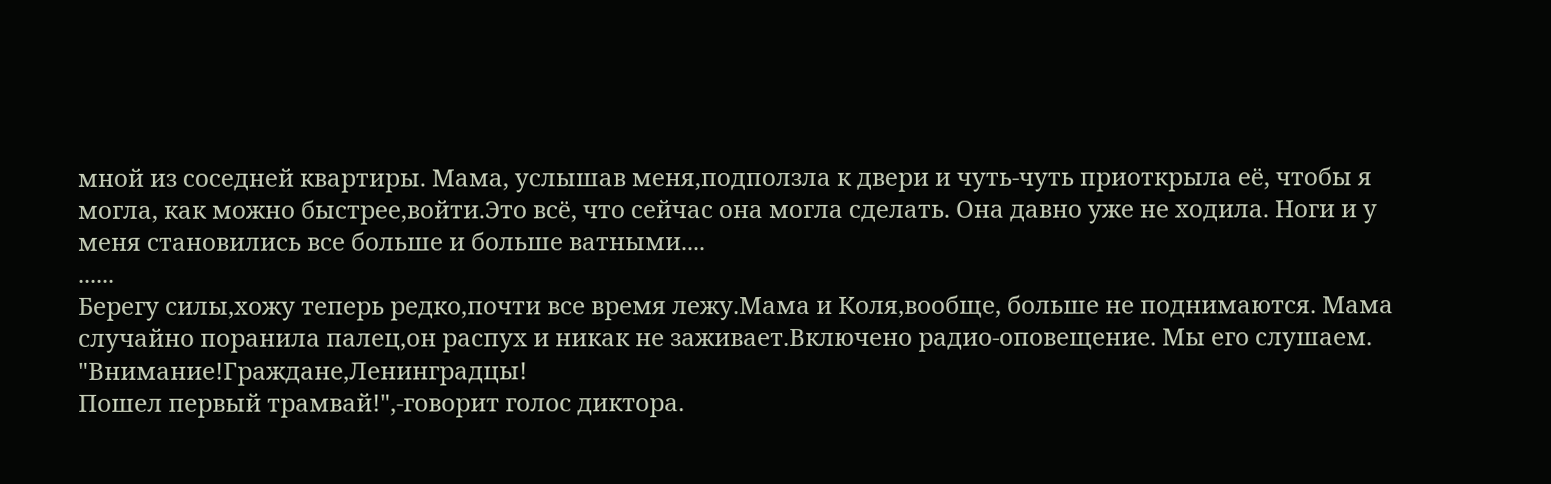мной из соседней квартиры. Мама, услышав меня,подползла к двери и чуть-чуть приоткрыла её, чтобы я могла, как можно быстрее,войти.Это всё, что сейчас она могла сделать. Она давно уже не ходила. Ноги и у меня становились все больше и больше ватными....
......
Берегу силы,хожу теперь редко,почти все время лежу.Мама и Коля,вообще, больше не поднимаются. Мама случайно поранила палец,он распух и никак не заживает.Включено радио-оповещение. Мы его слушаем.
"Внимание!Граждане,Ленинградцы!
Пошел первый трамвай!",-говорит голос диктора.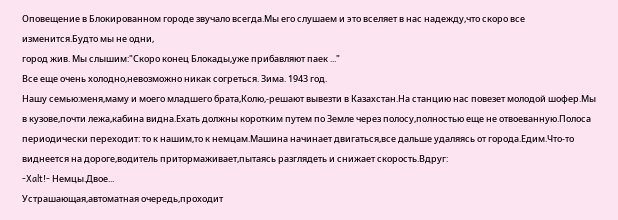Оповещение в Блокированном городе звучало всегда.Мы его слушаем и это вселяет в нас надежду,что скоро все изменится.Будто мы не одни,
город жив. Мы слышим:"Скоро конец Блокады,уже прибавляют паек ..."
Все еще очень холодно,невозможно никак согреться. Зима. 1943 год.
Нашу семью:меня,маму и моего младшего брата,Колю,-решают вывезти в Казахстан.На станцию нас повезет молодой шофер.Мы в кузове,почти лежа,кабина видна.Ехать должны коротким путем по Земле через полосу,полностью еще не отвоеванную.Полоса периодически переходит: то к нашим,то к немцам.Машина начинает двигаться,все дальше удаляясь от города.Едим.Что-то виднеется на дороге,водитель притормаживает,пытаясь разглядеть и снижает скорость.Вдруг:
-Xalt!- Немцы.Двое...
Устрашающая,автоматная очередь,проходит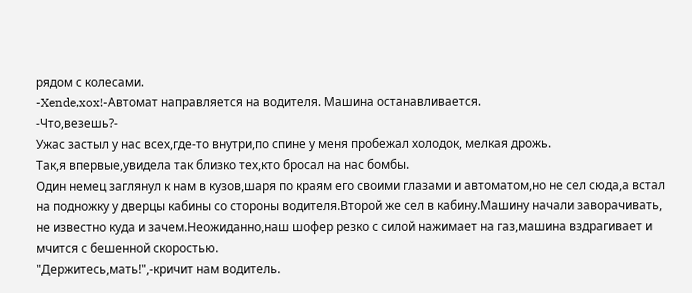рядом с колесами.
-Xende,xox!-Автомат направляется на водителя. Машина останавливается.
-Что,везешь?-
Ужас застыл у нас всех,где-то внутри,по спине у меня пробежал холодок, мелкая дрожь.
Так,я впервые,увидела так близко тех,кто бросал на нас бомбы.
Один немец заглянул к нам в кузов,шаря по краям его своими глазами и автоматом,но не сел сюда,а встал на подножку у дверцы кабины со стороны водителя.Второй же сел в кабину.Машину начали заворачивать,
не известно куда и зачем.Неожиданно,наш шофер резко с силой нажимает на газ,машина вздрагивает и мчится с бешенной скоростью.
"Держитесь,мать!",-кричит нам водитель.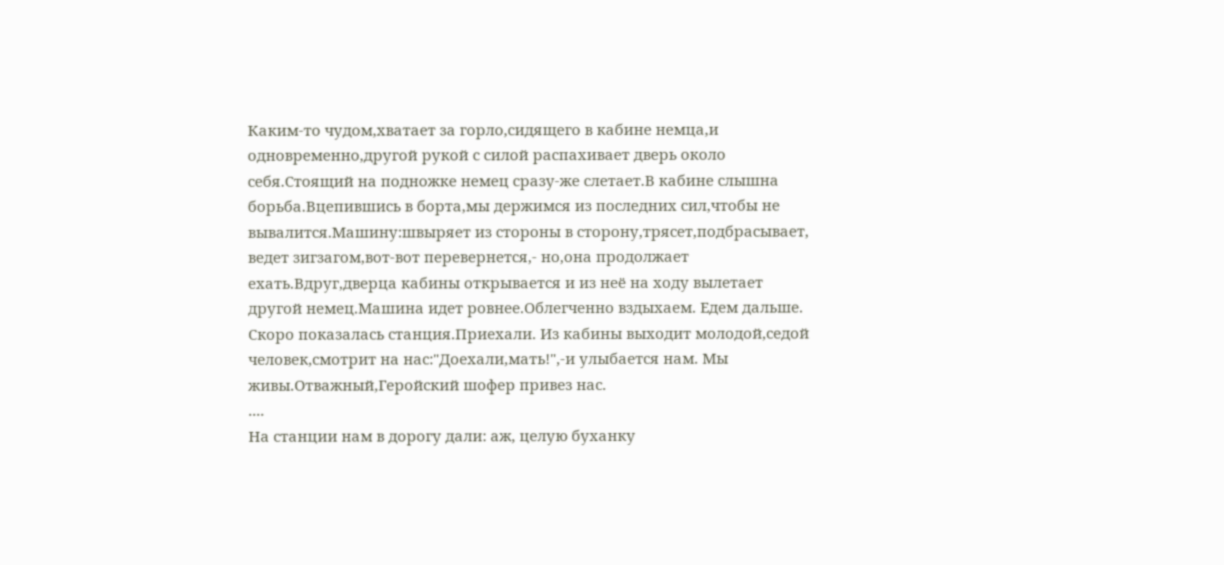Каким-то чудом,хватает за горло,сидящего в кабине немца,и одновременно,другой рукой с силой распахивает дверь около себя.Стоящий на подножке немец сразу-же слетает.В кабине слышна
борьба.Вцепившись в борта,мы держимся из последних сил,чтобы не вывалится.Машину:швыряет из стороны в сторону,трясет,подбрасывает,
ведет зигзагом,вот-вот перевернется,- но,она продолжает ехать.Вдруг,дверца кабины открывается и из неё на ходу вылетает другой немец.Машина идет ровнее.Облегченно вздыхаем. Едем дальше.
Скоро показалась станция.Приехали. Из кабины выходит молодой,седой человек,смотрит на нас:"Доехали,мать!",-и улыбается нам. Мы живы.Отважный,Геройский шофер привез нас.
....
На станции нам в дорогу дали: аж, целую буханку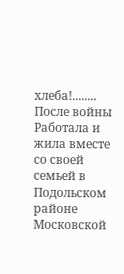хлеба!........
После войны
Работала и жила вместе со своей семьей в Подольском районе Московской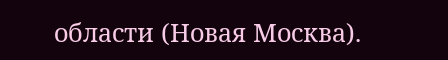области (Новая Москва).